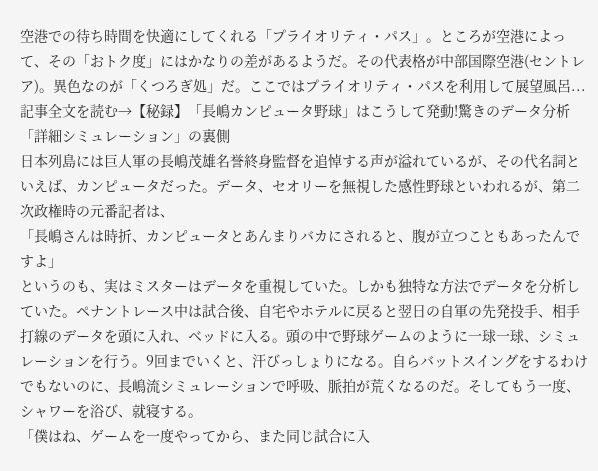空港での待ち時間を快適にしてくれる「プライオリティ・パス」。ところが空港によって、その「おトク度」にはかなりの差があるようだ。その代表格が中部国際空港(セントレア)。異色なのが「くつろぎ処」だ。ここではプライオリティ・パスを利用して展望風呂...
記事全文を読む→【秘録】「長嶋カンピュータ野球」はこうして発動!驚きのデータ分析「詳細シミュレーション」の裏側
日本列島には巨人軍の長嶋茂雄名誉終身監督を追悼する声が溢れているが、その代名詞といえば、カンピュータだった。データ、セオリーを無視した感性野球といわれるが、第二次政権時の元番記者は、
「長嶋さんは時折、カンピュータとあんまりバカにされると、腹が立つこともあったんですよ」
というのも、実はミスターはデータを重視していた。しかも独特な方法でデータを分析していた。ペナントレース中は試合後、自宅やホテルに戻ると翌日の自軍の先発投手、相手打線のデータを頭に入れ、ベッドに入る。頭の中で野球ゲームのように一球一球、シミュレーションを行う。9回までいくと、汗びっしょりになる。自らバットスイングをするわけでもないのに、長嶋流シミュレーションで呼吸、脈拍が荒くなるのだ。そしてもう一度、シャワーを浴び、就寝する。
「僕はね、ゲームを一度やってから、また同じ試合に入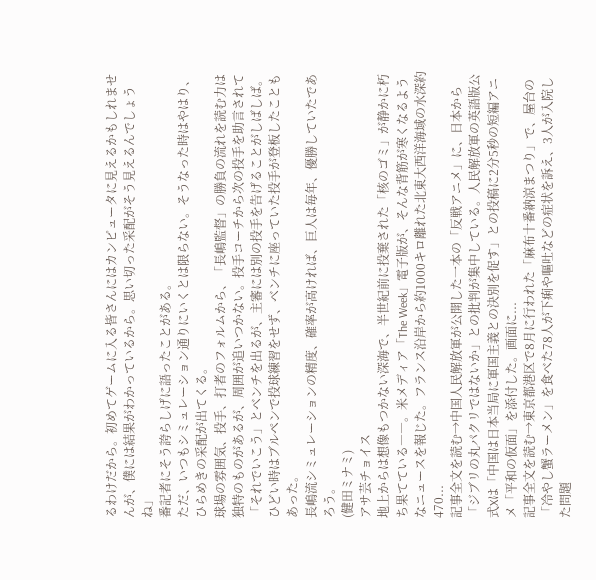るわけだから。初めてゲームに入る皆さんにはカンピュータに見えるかもしれませんが、僕には結果がわかっているから。思い切った采配がそう見えるんでしょうね」
番記者にそう誇らしげに語ったことがある。
ただ、いつもシミュレーション通りにいくとは限らない。そうなった時はやはり、ひらめきの采配が出てくる。
球場の雰囲気、投手、打者のフォルムから、「長嶋監督」の勝負の流れを読む力は独特のものがあるが、周囲が追いつかない。投手コーチから次の投手を助言されて「それでいこう」とベンチを出るが、主審には別の投手を告げることがしばしば。ひどい時はブルペンで投球練習をせず、ベンチに座っていた投手が登板したこともあった。
長嶋流シミュレーションの精度、確率が高ければ、巨人は毎年、優勝していたであろう。
(健田ミナミ)
アサ芸チョイス
地上からは想像もつかない深海で、半世紀前に投棄された「核のゴミ」が静かに朽ち果てている――。米メディア「The Week」電子版が、そんな背筋が寒くなるようなニュースを報じた。フランス沿岸から約1000キロ離れた北東大西洋海域の水深約470...
記事全文を読む→中国人民解放軍が公開した一本の「反戦アニメ」に、日本から「ジブリの丸パクリではないか」との批判が集中している。人民解放軍の英語版公式Xは「中国は日本当局に軍国主義との決別を促す」との投稿に2分5秒の短編アニメ「平和の仮面」を添付した。画面に...
記事全文を読む→東京都港区で8月に行われた「麻布十番納涼まつり」で、屋台の「冷やし蟹ラーメン」を食べた78人が下痢や嘔吐などの症状を訴え、3人が入院した問題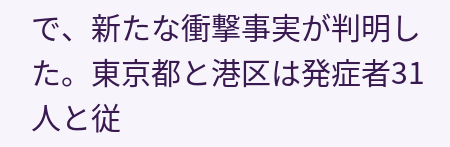で、新たな衝撃事実が判明した。東京都と港区は発症者31人と従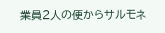業員2人の便からサルモネ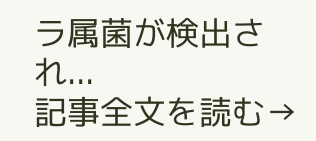ラ属菌が検出され...
記事全文を読む→